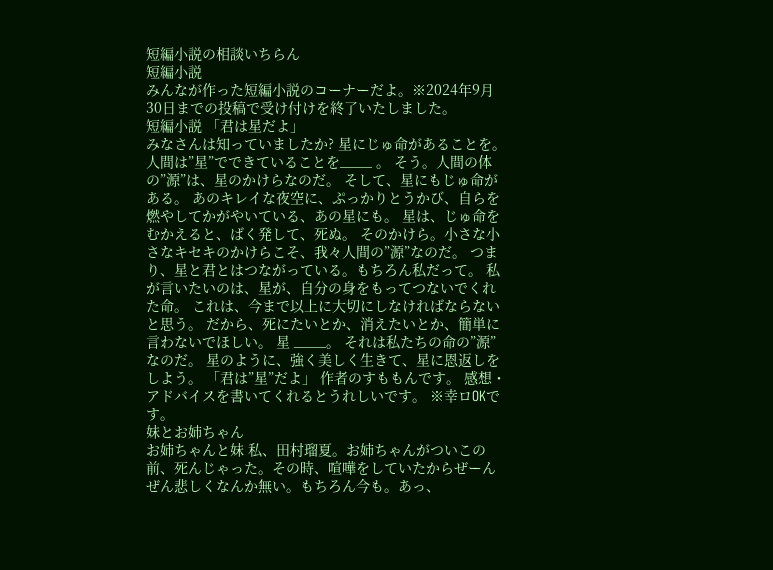短編小説の相談いちらん
短編小説
みんなが作った短編小説のコーナーだよ。※2024年9月30日までの投稿で受け付けを終了いたしました。
短編小説 「君は星だよ」
みなさんは知っていましたか? 星にじゅ命があることを。 人間は”星”でできていることを____ 。 そう。人間の体の”源”は、星のかけらなのだ。 そして、星にもじゅ命がある。 あのキレイな夜空に、ぷっかりとうかび、自らを燃やしてかがやいている、あの星にも。 星は、じゅ命をむかえると、ばく発して、死ぬ。 そのかけら。小さな小さなキセキのかけらこそ、我々人間の”源”なのだ。 つまり、星と君とはつながっている。もちろん私だって。 私が言いたいのは、星が、自分の身をもってつないでくれた命。 これは、今まで以上に大切にしなければならないと思う。 だから、死にたいとか、消えたいとか、簡単に言わないでほしい。 星 ____。 それは私たちの命の”源”なのだ。 星のように、強く美しく生きて、星に恩返しをしよう。 「君は”星”だよ」 作者のすももんです。 感想・アドバイスを書いてくれるとうれしいです。 ※幸ロOKです。
妹とお姉ちゃん
お姉ちゃんと妹 私、田村瑠夏。お姉ちゃんがついこの前、死んじゃった。その時、喧嘩をしていたからぜーんぜん悲しくなんか無い。もちろん今も。あっ、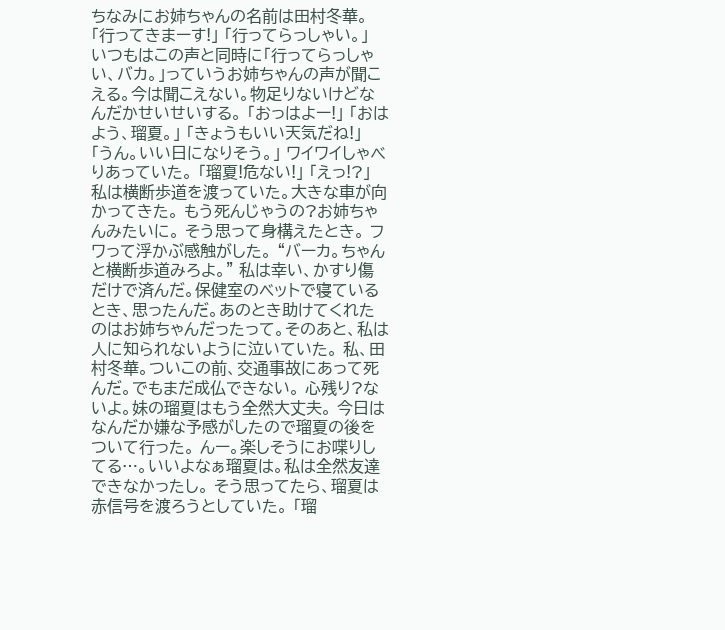ちなみにお姉ちゃんの名前は田村冬華。 「行ってきまーす!」 「行ってらっしゃい。」 いつもはこの声と同時に「行ってらっしゃい、バカ。」っていうお姉ちゃんの声が聞こえる。今は聞こえない。物足りないけどなんだかせいせいする。 「おっはよー!」 「おはよう、瑠夏。」 「きょうもいい天気だね!」 「うん。いい日になりそう。」 ワイワイしゃべりあっていた。 「瑠夏!危ない!」 「えっ!?」 私は横断歩道を渡っていた。大きな車が向かってきた。 もう死んじゃうの?お姉ちゃんみたいに。 そう思って身構えたとき。 フワって浮かぶ感触がした。 “バーカ。ちゃんと横断歩道みろよ。” 私は幸い、かすり傷だけで済んだ。保健室のベットで寝ているとき、思ったんだ。あのとき助けてくれたのはお姉ちゃんだったって。そのあと、私は人に知られないように泣いていた。 私、田村冬華。ついこの前、交通事故にあって死んだ。でもまだ成仏できない。 心残り?ないよ。妹の瑠夏はもう全然大丈夫。 今日はなんだか嫌な予感がしたので瑠夏の後をついて行った。 んー。楽しそうにお喋りしてる…。いいよなぁ瑠夏は。私は全然友達できなかったし。 そう思ってたら、瑠夏は赤信号を渡ろうとしていた。 「瑠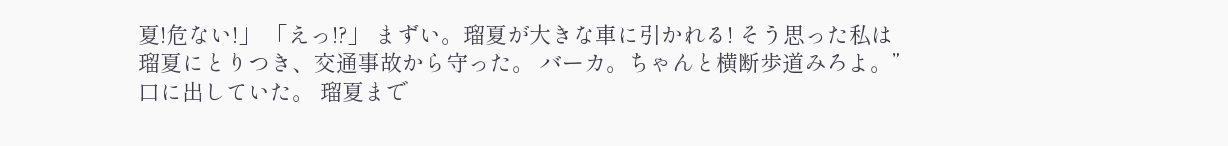夏!危ない!」 「えっ!?」 まずい。瑠夏が大きな車に引かれる! そう思った私は瑠夏にとりつき、交通事故から守った。 バーカ。ちゃんと横断歩道みろよ。” 口に出していた。 瑠夏まで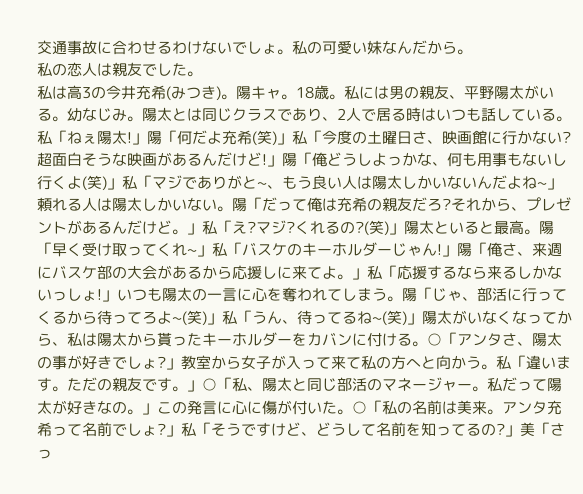交通事故に合わせるわけないでしょ。私の可愛い妹なんだから。
私の恋人は親友でした。
私は高3の今井充希(みつき)。陽キャ。18歳。私には男の親友、平野陽太がいる。幼なじみ。陽太とは同じクラスであり、2人で居る時はいつも話している。私「ねぇ陽太!」陽「何だよ充希(笑)」私「今度の土曜日さ、映画館に行かない?超面白そうな映画があるんだけど!」陽「俺どうしよっかな、何も用事もないし行くよ(笑)」私「マジでありがと~、もう良い人は陽太しかいないんだよね~」頼れる人は陽太しかいない。陽「だって俺は充希の親友だろ?それから、プレゼントがあるんだけど。」私「え?マジ?くれるの?(笑)」陽太といると最高。陽「早く受け取ってくれ~」私「バスケのキーホルダーじゃん!」陽「俺さ、来週にバスケ部の大会があるから応援しに来てよ。」私「応援するなら来るしかないっしょ!」いつも陽太の一言に心を奪われてしまう。陽「じゃ、部活に行ってくるから待ってろよ~(笑)」私「うん、待ってるね~(笑)」陽太がいなくなってから、私は陽太から貰ったキーホルダーをカバンに付ける。○「アンタさ、陽太の事が好きでしょ?」教室から女子が入って来て私の方へと向かう。私「違います。ただの親友です。」○「私、陽太と同じ部活のマネージャー。私だって陽太が好きなの。」この発言に心に傷が付いた。○「私の名前は美来。アンタ充希って名前でしょ?」私「そうですけど、どうして名前を知ってるの?」美「さっ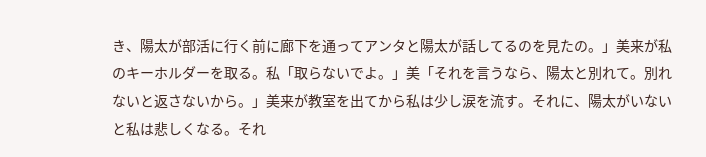き、陽太が部活に行く前に廊下を通ってアンタと陽太が話してるのを見たの。」美来が私のキーホルダーを取る。私「取らないでよ。」美「それを言うなら、陽太と別れて。別れないと返さないから。」美来が教室を出てから私は少し涙を流す。それに、陽太がいないと私は悲しくなる。それ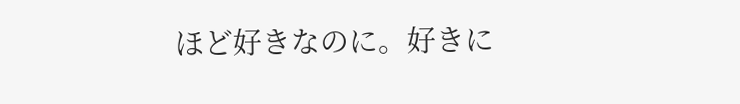ほど好きなのに。好きに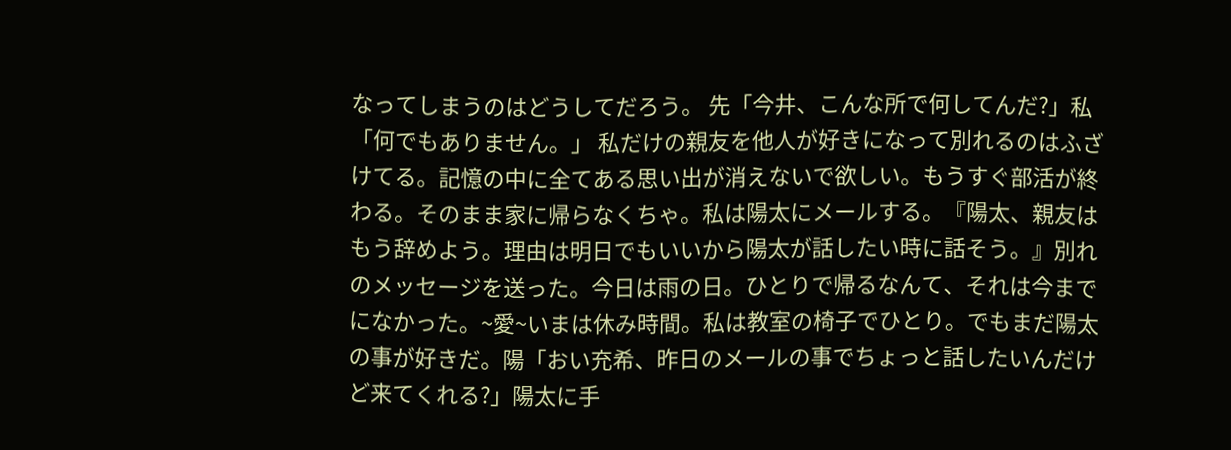なってしまうのはどうしてだろう。 先「今井、こんな所で何してんだ?」私「何でもありません。」 私だけの親友を他人が好きになって別れるのはふざけてる。記憶の中に全てある思い出が消えないで欲しい。もうすぐ部活が終わる。そのまま家に帰らなくちゃ。私は陽太にメールする。『陽太、親友はもう辞めよう。理由は明日でもいいから陽太が話したい時に話そう。』別れのメッセージを送った。今日は雨の日。ひとりで帰るなんて、それは今までになかった。~愛~いまは休み時間。私は教室の椅子でひとり。でもまだ陽太の事が好きだ。陽「おい充希、昨日のメールの事でちょっと話したいんだけど来てくれる?」陽太に手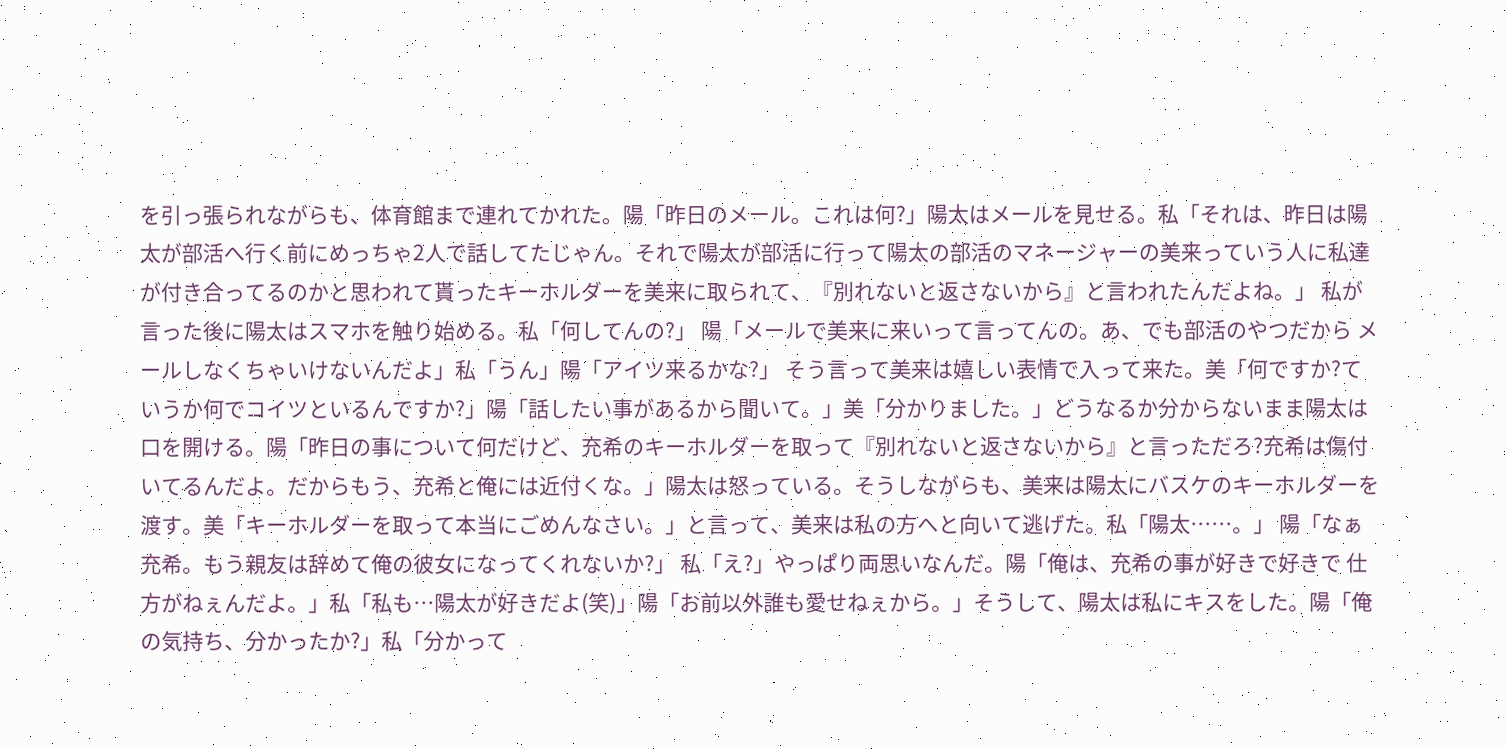を引っ張られながらも、体育館まで連れてかれた。陽「昨日のメール。これは何?」陽太はメールを見せる。私「それは、昨日は陽太が部活へ行く前にめっちゃ2人で話してたじゃん。それで陽太が部活に行って陽太の部活のマネージャーの美来っていう人に私達が付き合ってるのかと思われて貰ったキーホルダーを美来に取られて、『別れないと返さないから』と言われたんだよね。」 私が言った後に陽太はスマホを触り始める。私「何してんの?」 陽「メールで美来に来いって言ってんの。あ、でも部活のやつだから メールしなくちゃいけないんだよ」私「うん」陽「アイツ来るかな?」 そう言って美来は嬉しい表情で入って来た。美「何ですか?ていうか何でコイツといるんですか?」陽「話したい事があるから聞いて。」美「分かりました。」どうなるか分からないまま陽太は口を開ける。陽「昨日の事について何だけど、充希のキーホルダーを取って『別れないと返さないから』と言っただろ?充希は傷付いてるんだよ。だからもう、充希と俺には近付くな。」陽太は怒っている。そうしながらも、美来は陽太にバスケのキーホルダーを渡す。美「キーホルダーを取って本当にごめんなさい。」と言って、美来は私の方へと向いて逃げた。私「陽太……。」 陽「なぁ充希。もう親友は辞めて俺の彼女になってくれないか?」 私「え?」やっぱり両思いなんだ。陽「俺は、充希の事が好きで好きで 仕方がねぇんだよ。」私「私も…陽太が好きだよ(笑)」陽「お前以外誰も愛せねぇから。」そうして、陽太は私にキスをした。陽「俺の気持ち、分かったか?」私「分かって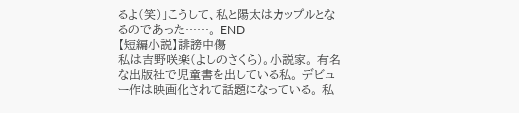るよ(笑)」こうして、私と陽太はカップルとなるのであった……。 END
【短編小説】誹謗中傷
私は吉野咲楽(よしのさくら)。小説家。 有名な出版社で児童書を出している私。 デビュー作は映画化されて話題になっている。 私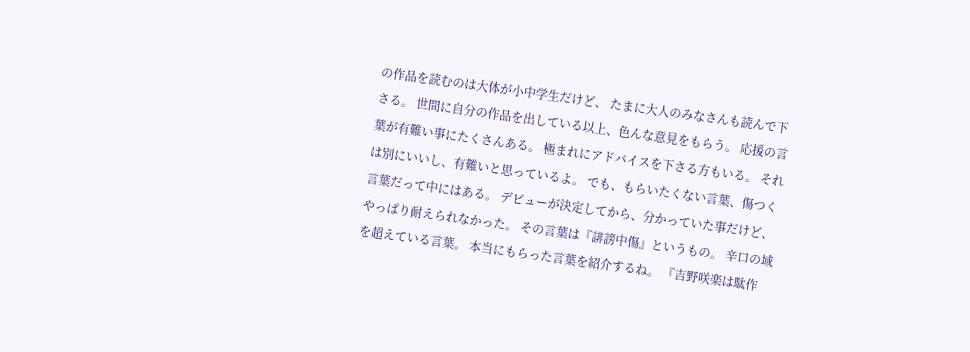の作品を読むのは大体が小中学生だけど、 たまに大人のみなさんも読んで下さる。 世間に自分の作品を出している以上、色んな意見をもらう。 応援の言葉が有難い事にたくさんある。 極まれにアドバイスを下さる方もいる。 それは別にいいし、有難いと思っているよ。 でも、もらいたくない言葉、傷つく言葉だって中にはある。 デビューが決定してから、分かっていた事だけど、 やっぱり耐えられなかった。 その言葉は『誹謗中傷』というもの。 辛口の域を超えている言葉。 本当にもらった言葉を紹介するね。 『吉野咲楽は駄作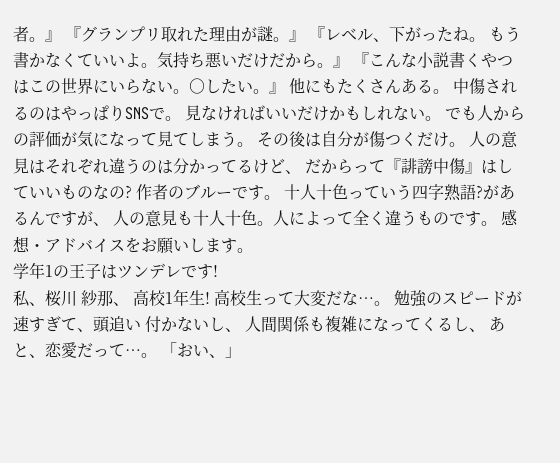者。』 『グランプリ取れた理由が謎。』 『レベル、下がったね。 もう書かなくていいよ。気持ち悪いだけだから。』 『こんな小説書くやつはこの世界にいらない。○したい。』 他にもたくさんある。 中傷されるのはやっぱりSNSで。 見なければいいだけかもしれない。 でも人からの評価が気になって見てしまう。 その後は自分が傷つくだけ。 人の意見はそれぞれ違うのは分かってるけど、 だからって『誹謗中傷』はしていいものなの? 作者のブルーです。 十人十色っていう四字熟語?があるんですが、 人の意見も十人十色。人によって全く違うものです。 感想・アドバイスをお願いします。
学年1の王子はツンデレです!
私、桜川 紗那、 高校1年生! 高校生って大変だな…。 勉強のスピードが速すぎて、頭追い 付かないし、 人間関係も複雑になってくるし、 あと、恋愛だって…。 「おい、」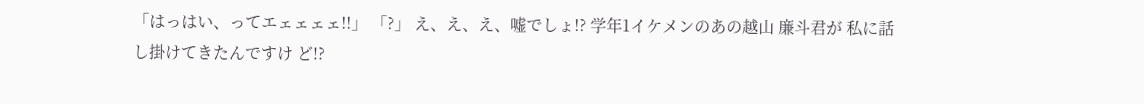「はっはい、ってエェェェェ!!」 「?」 え、え、え、嘘でしょ!? 学年1イケメンのあの越山 廉斗君が 私に話し掛けてきたんですけ ど!?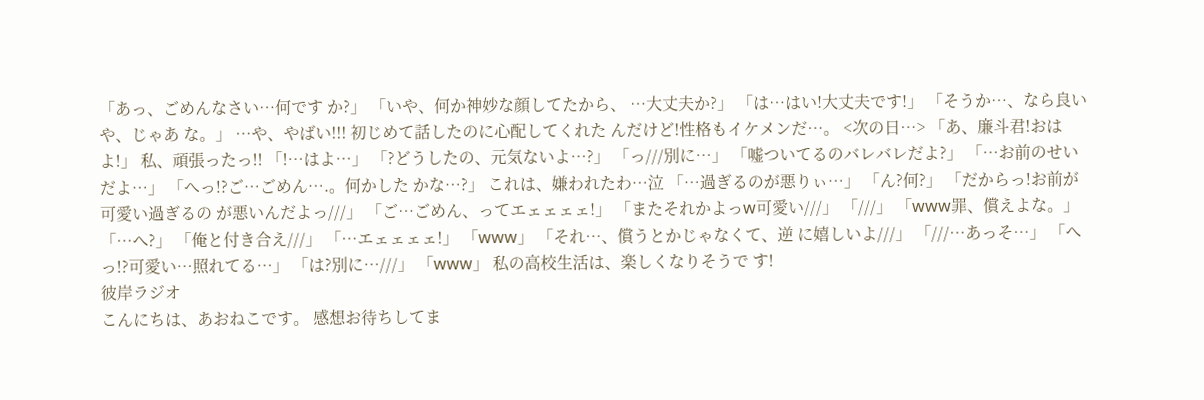「あっ、ごめんなさい…何です か?」 「いや、何か神妙な顔してたから、 …大丈夫か?」 「は…はい!大丈夫です!」 「そうか…、なら良いや、じゃあ な。」 …や、やばい!!! 初じめて話したのに心配してくれた んだけど!性格もイケメンだ…。 <次の日…> 「あ、廉斗君!おはよ!」 私、頑張ったっ!! 「!…はよ…」 「?どうしたの、元気ないよ…?」 「っ///別に…」 「嘘ついてるのバレバレだよ?」 「…お前のせいだよ…」 「へっ!?ご…ごめん….。何かした かな…?」 これは、嫌われたわ…泣 「…過ぎるのが悪りぃ…」 「ん?何?」 「だからっ!お前が可愛い過ぎるの が悪いんだよっ///」 「ご…ごめん、ってエェェェェ!」 「またそれかよっw可愛い///」 「///」 「www罪、償えよな。」 「…へ?」 「俺と付き合え///」 「…エェェェェ!」 「www」 「それ…、償うとかじゃなくて、逆 に嬉しいよ///」 「///…あっそ…」 「へっ!?可愛い…照れてる…」 「は?別に…///」 「www」 私の高校生活は、楽しくなりそうで す!
彼岸ラジオ
こんにちは、あおねこです。 感想お待ちしてま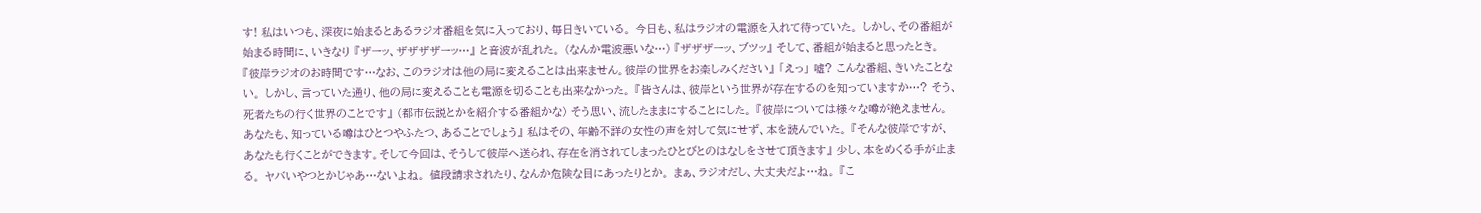す! 私はいつも、深夜に始まるとあるラジオ番組を気に入っており、毎日きいている。 今日も、私はラジオの電源を入れて待っていた。 しかし、その番組が始まる時間に、いきなり 『ザーッ、ザザザザーッ…』 と音波が乱れた。 (なんか電波悪いな…) 『ザザザーッ、ブツッ』 そして、番組が始まると思ったとき。 『彼岸ラジオのお時間です…なお、このラジオは他の局に変えることは出来ません。彼岸の世界をお楽しみください』 「えっ」 嘘? こんな番組、きいたことない。 しかし、言っていた通り、他の局に変えることも電源を切ることも出来なかった。 『皆さんは、彼岸という世界が存在するのを知っていますか…? そう、死者たちの行く世界のことです』 (都市伝説とかを紹介する番組かな) そう思い、流したままにすることにした。 『彼岸については様々な噂が絶えません。あなたも、知っている噂はひとつやふたつ、あることでしょう』 私はその、年齢不詳の女性の声を対して気にせず、本を読んでいた。 『そんな彼岸ですが、あなたも行くことができます。そして今回は、そうして彼岸へ送られ、存在を消されてしまったひとびとのはなしをさせて頂きます』 少し、本をめくる手が止まる。 ヤバいやつとかじゃあ…ないよね。 値段請求されたり、なんか危険な目にあったりとか。 まぁ、ラジオだし、大丈夫だよ…ね。 『こ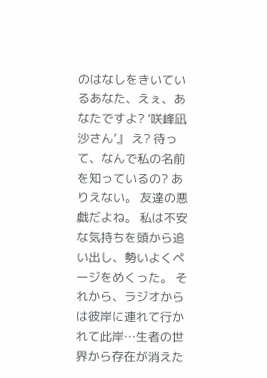のはなしをきいているあなた、えぇ、あなたですよ? ‘咲峰凪沙さん’』 え? 待って、なんで私の名前を知っているの? ありえない。 友達の悪戯だよね。 私は不安な気持ちを頭から追い出し、勢いよくページをめくった。 それから、ラジオからは彼岸に連れて行かれて此岸…生者の世界から存在が消えた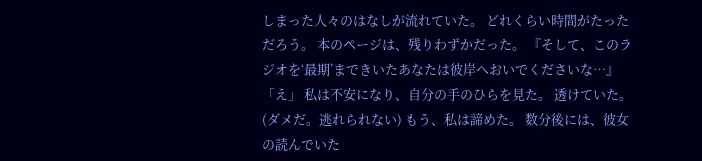しまった人々のはなしが流れていた。 どれくらい時間がたっただろう。 本のページは、残りわずかだった。 『そして、このラジオを‘最期’まできいたあなたは彼岸へおいでくださいな…』 「え」 私は不安になり、自分の手のひらを見た。 透けていた。 (ダメだ。逃れられない) もう、私は諦めた。 数分後には、彼女の読んでいた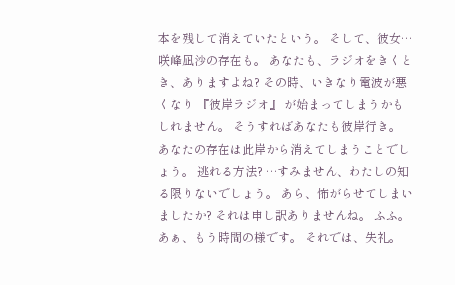本を残して消えていたという。 そして、彼女…咲峰凪沙の存在も。 あなたも、ラジオをきくとき、ありますよね? その時、いきなり電波が悪くなり 『彼岸ラジオ』 が始まってしまうかもしれません。 そうすればあなたも彼岸行き。 あなたの存在は此岸から消えてしまうことでしょう。 逃れる方法? …すみません、わたしの知る限りないでしょう。 あら、怖がらせてしまいましたか? それは申し訳ありませんね。 ふふ。 あぁ、もう時間の様です。 それでは、失礼。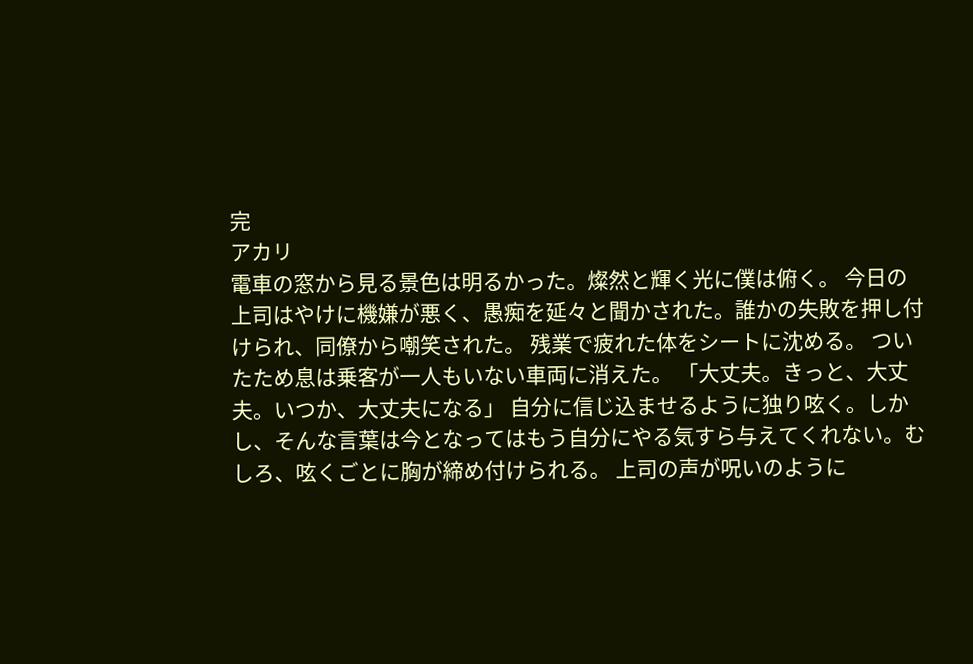完
アカリ
電車の窓から見る景色は明るかった。燦然と輝く光に僕は俯く。 今日の上司はやけに機嫌が悪く、愚痴を延々と聞かされた。誰かの失敗を押し付けられ、同僚から嘲笑された。 残業で疲れた体をシートに沈める。 ついたため息は乗客が一人もいない車両に消えた。 「大丈夫。きっと、大丈夫。いつか、大丈夫になる」 自分に信じ込ませるように独り呟く。しかし、そんな言葉は今となってはもう自分にやる気すら与えてくれない。むしろ、呟くごとに胸が締め付けられる。 上司の声が呪いのように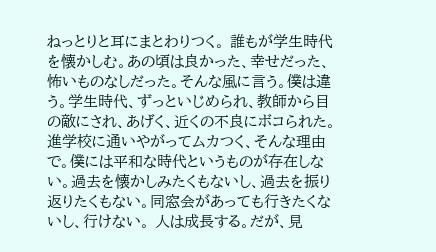ねっとりと耳にまとわりつく。 誰もが学生時代を懐かしむ。あの頃は良かった、幸せだった、怖いものなしだった。そんな風に言う。僕は違う。学生時代、ずっといじめられ、教師から目の敵にされ、あげく、近くの不良にボコられた。進学校に通いやがってムカつく、そんな理由で。僕には平和な時代というものが存在しない。過去を懐かしみたくもないし、過去を振り返りたくもない。同窓会があっても行きたくないし、行けない。 人は成長する。だが、見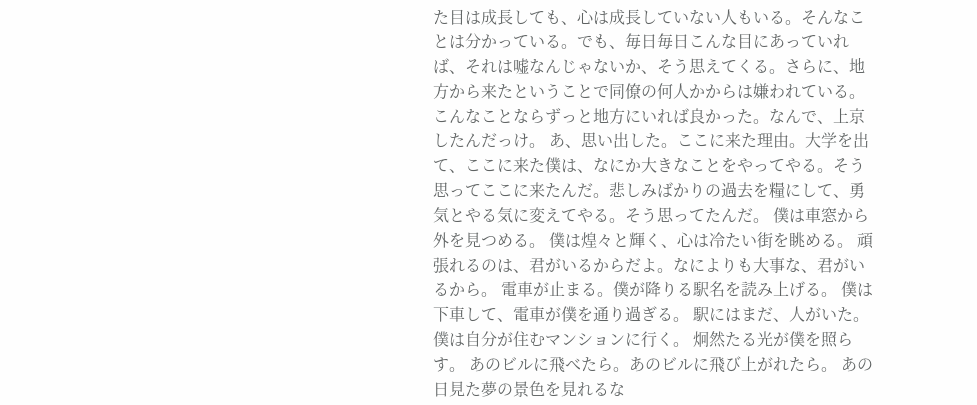た目は成長しても、心は成長していない人もいる。そんなことは分かっている。でも、毎日毎日こんな目にあっていれば、それは嘘なんじゃないか、そう思えてくる。さらに、地方から来たということで同僚の何人かからは嫌われている。 こんなことならずっと地方にいれば良かった。なんで、上京したんだっけ。 あ、思い出した。ここに来た理由。大学を出て、ここに来た僕は、なにか大きなことをやってやる。そう思ってここに来たんだ。悲しみばかりの過去を糧にして、勇気とやる気に変えてやる。そう思ってたんだ。 僕は車窓から外を見つめる。 僕は煌々と輝く、心は冷たい街を眺める。 頑張れるのは、君がいるからだよ。なによりも大事な、君がいるから。 電車が止まる。僕が降りる駅名を読み上げる。 僕は下車して、電車が僕を通り過ぎる。 駅にはまだ、人がいた。 僕は自分が住むマンションに行く。 炯然たる光が僕を照らす。 あのビルに飛べたら。あのビルに飛び上がれたら。 あの日見た夢の景色を見れるな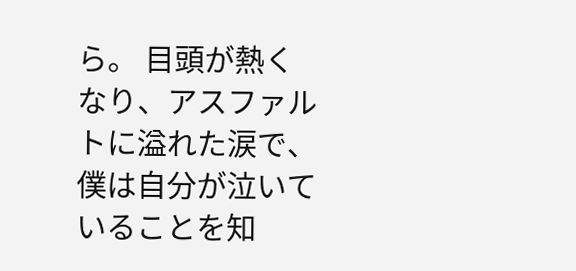ら。 目頭が熱くなり、アスファルトに溢れた涙で、僕は自分が泣いていることを知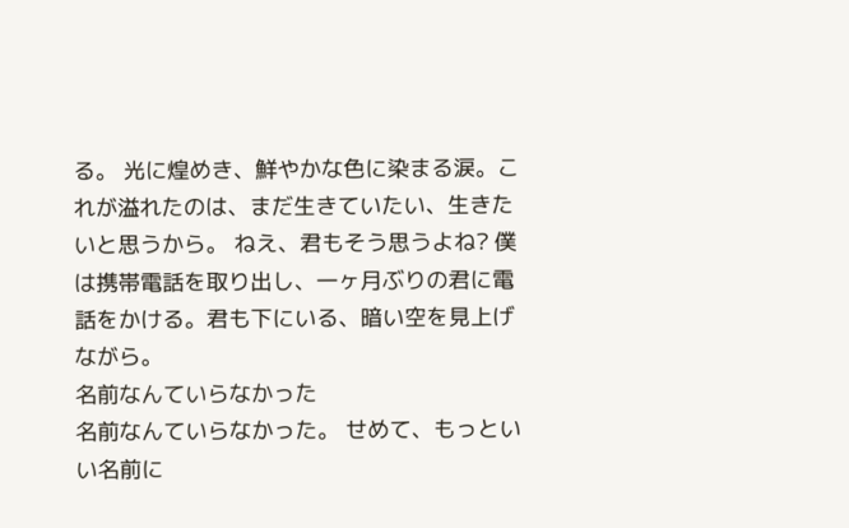る。 光に煌めき、鮮やかな色に染まる涙。これが溢れたのは、まだ生きていたい、生きたいと思うから。 ねえ、君もそう思うよね? 僕は携帯電話を取り出し、一ヶ月ぶりの君に電話をかける。君も下にいる、暗い空を見上げながら。
名前なんていらなかった
名前なんていらなかった。 せめて、もっといい名前に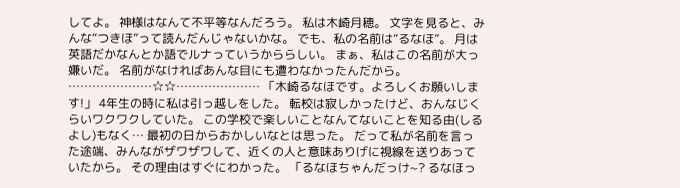してよ。 神様はなんて不平等なんだろう。 私は木崎月穂。 文字を見ると、みんな“つきほ”って読んだんじゃないかな。 でも、私の名前は“るなほ”。 月は英語だかなんとか語でルナっていうかららしい。 まぁ、私はこの名前が大っ嫌いだ。 名前がなければあんな目にも遭わなかったんだから。 …………………☆☆………………… 「木崎るなほです。よろしくお願いします!」 4年生の時に私は引っ越しをした。 転校は寂しかったけど、おんなじくらいワクワクしていた。 この学校で楽しいことなんてないことを知る由(しるよし)もなく… 最初の日からおかしいなとは思った。 だって私が名前を言った途端、みんながザワザワして、近くの人と意味ありげに視線を送りあっていたから。 その理由はすぐにわかった。 「るなほちゃんだっけ~? るなほっ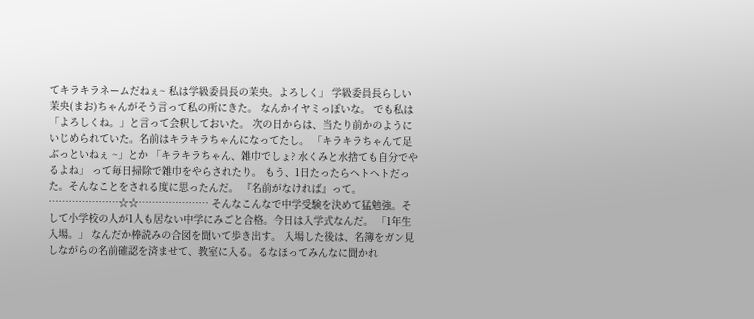てキラキラネームだねぇ~ 私は学級委員長の茉央。よろしく」 学級委員長らしい茉央(まお)ちゃんがそう言って私の所にきた。 なんかイヤミっぽいな。 でも私は「よろしくね。」と言って会釈しておいた。 次の日からは、当たり前かのようにいじめられていた。名前はキラキラちゃんになってたし。 「キラキラちゃんて足ぶっといねぇ ~」とか 「キラキラちゃん、雑巾でしょ? 水くみと水捨ても自分でやるよね」 って毎日掃除で雑巾をやらされたり。 もう、1日たったらヘトヘトだった。そんなことをされる度に思ったんだ。 『名前がなければ』って。 …………………☆☆………………… そんなこんなで中学受験を決めて猛勉強。そして小学校の人が1人も居ない中学にみごと合格。今日は入学式なんだ。 「1年生入場。」 なんだか棒読みの合図を聞いて歩き出す。 入場した後は、名簿をガン見しながらの名前確認を済ませて、教室に入る。るなほってみんなに聞かれ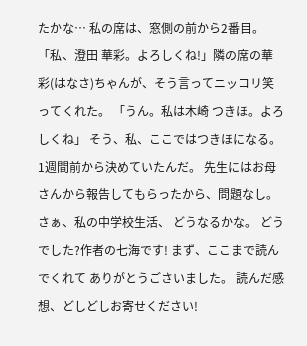たかな… 私の席は、窓側の前から2番目。 「私、澄田 華彩。よろしくね!」隣の席の華彩(はなさ)ちゃんが、そう言ってニッコリ笑ってくれた。 「うん。私は木崎 つきほ。よろしくね」 そう、私、ここではつきほになる。 1週間前から決めていたんだ。 先生にはお母さんから報告してもらったから、問題なし。 さぁ、私の中学校生活、 どうなるかな。 どうでした?作者の七海です! まず、ここまで読んでくれて ありがとうごさいました。 読んだ感想、どしどしお寄せください!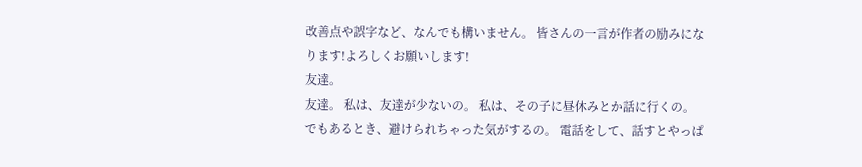改善点や誤字など、なんでも構いません。 皆さんの一言が作者の励みになります!よろしくお願いします!
友達。
友達。 私は、友達が少ないの。 私は、その子に昼休みとか話に行くの。 でもあるとき、避けられちゃった気がするの。 電話をして、話すとやっぱ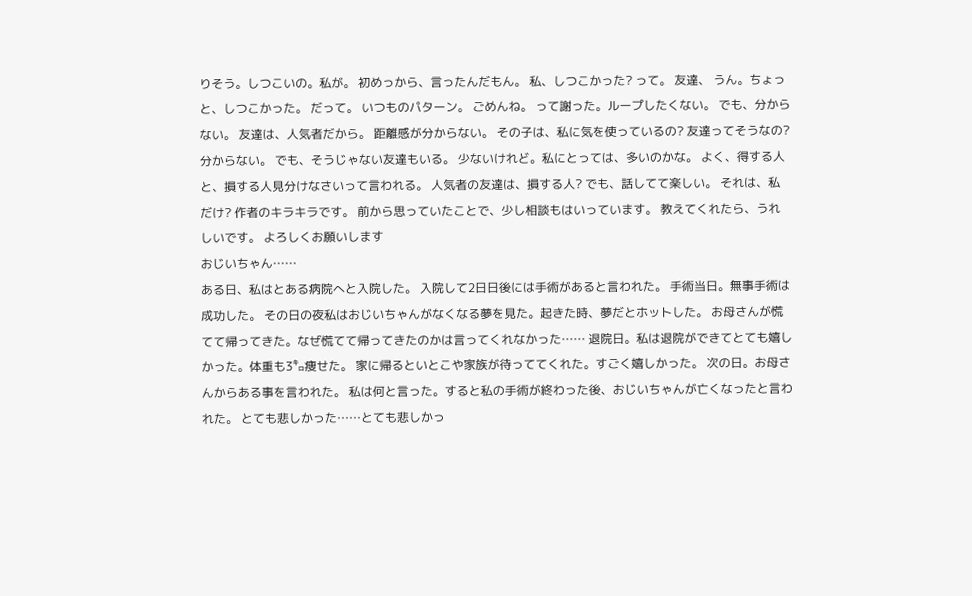りそう。しつこいの。私が。 初めっから、言ったんだもん。 私、しつこかった? って。 友達、 うん。ちょっと、しつこかった。 だって。 いつものパターン。 ごめんね。 って謝った。ループしたくない。 でも、分からない。 友達は、人気者だから。 距離感が分からない。 その子は、私に気を使っているの? 友達ってそうなの? 分からない。 でも、そうじゃない友達もいる。 少ないけれど。私にとっては、多いのかな。 よく、得する人と、損する人見分けなさいって言われる。 人気者の友達は、損する人? でも、話してて楽しい。 それは、私だけ? 作者のキラキラです。 前から思っていたことで、少し相談もはいっています。 教えてくれたら、うれしいです。 よろしくお願いします
おじいちゃん……
ある日、私はとある病院へと入院した。 入院して2日日後には手術があると言われた。 手術当日。無事手術は成功した。 その日の夜私はおじいちゃんがなくなる夢を見た。起きた時、夢だとホットした。 お母さんが慌てて帰ってきた。なぜ慌てて帰ってきたのかは言ってくれなかった…… 退院日。私は退院ができてとても嬉しかった。体重も3㌔痩せた。 家に帰るといとこや家族が待っててくれた。すごく嬉しかった。 次の日。お母さんからある事を言われた。 私は何と言った。すると私の手術が終わった後、おじいちゃんが亡くなったと言われた。 とても悲しかった……とても悲しかっ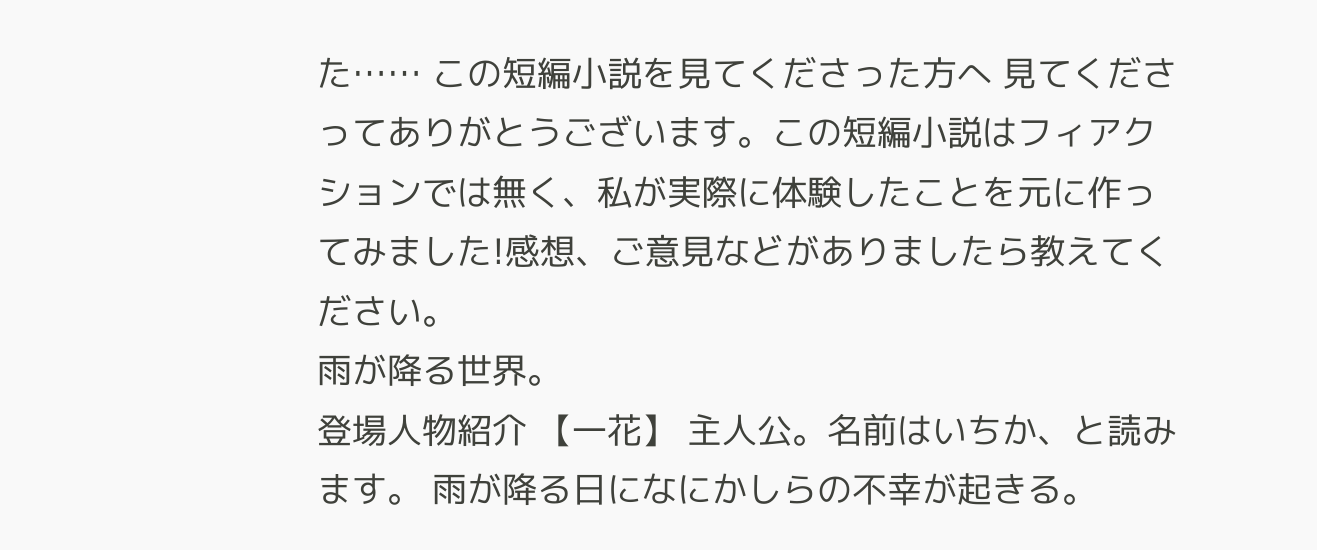た…… この短編小説を見てくださった方へ 見てくださってありがとうございます。この短編小説はフィアクションでは無く、私が実際に体験したことを元に作ってみました!感想、ご意見などがありましたら教えてください。
雨が降る世界。
登場人物紹介 【一花】 主人公。名前はいちか、と読みます。 雨が降る日になにかしらの不幸が起きる。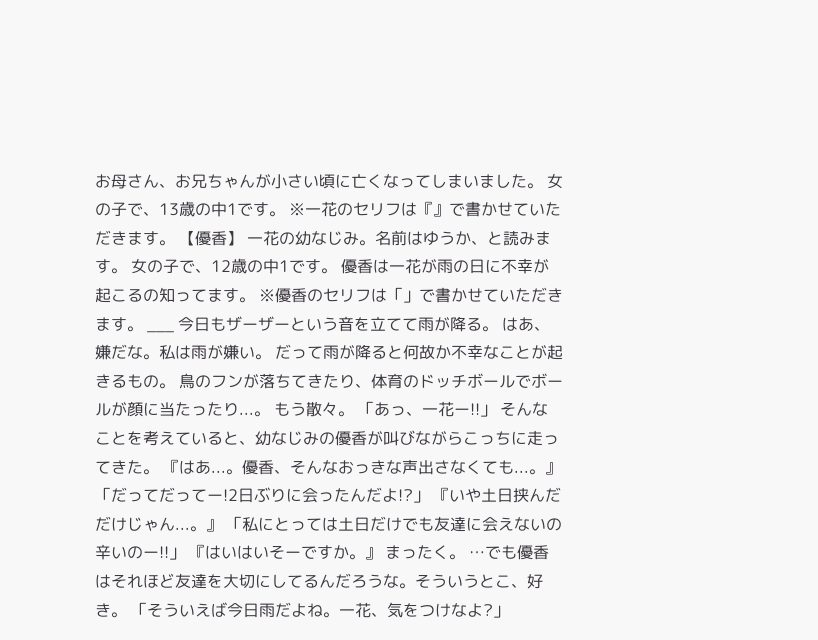お母さん、お兄ちゃんが小さい頃に亡くなってしまいました。 女の子で、13歳の中1です。 ※一花のセリフは『』で書かせていただきます。 【優香】 一花の幼なじみ。名前はゆうか、と読みます。 女の子で、12歳の中1です。 優香は一花が雨の日に不幸が起こるの知ってます。 ※優香のセリフは「」で書かせていただきます。 ___ 今日もザーザーという音を立てて雨が降る。 はあ、嫌だな。私は雨が嫌い。 だって雨が降ると何故か不幸なことが起きるもの。 鳥のフンが落ちてきたり、体育のドッチボールでボールが顔に当たったり...。 もう散々。 「あっ、一花ー!!」 そんなことを考えていると、幼なじみの優香が叫びながらこっちに走ってきた。 『はあ...。優香、そんなおっきな声出さなくても...。』 「だってだってー!2日ぶりに会ったんだよ!?」 『いや土日挟んだだけじゃん...。』 「私にとっては土日だけでも友達に会えないの辛いのー!!」 『はいはいそーですか。』 まったく。 …でも優香はそれほど友達を大切にしてるんだろうな。そういうとこ、好き。 「そういえば今日雨だよね。一花、気をつけなよ?」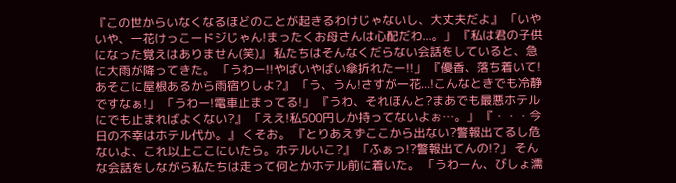『この世からいなくなるほどのことが起きるわけじゃないし、大丈夫だよ』 「いやいや、一花けっこードジじゃん!まったくお母さんは心配だわ...。」 『私は君の子供になった覚えはありません(笑)』 私たちはそんなくだらない会話をしていると、急に大雨が降ってきた。 「うわー!!やばいやばい傘折れたー!!」 『優香、落ち着いて!あそこに屋根あるから雨宿りしよ?』 「う、うん!さすが一花...!こんなときでも冷静ですなぁ!」 「うわー!電車止まってる!」 『うわ、それほんと?まあでも最悪ホテルにでも止まればよくない?』 「ええ!私500円しか持ってないよぉ…。」 『・・・今日の不幸はホテル代か。』 くそお。 『とりあえずここから出ない?警報出てるし危ないよ、これ以上ここにいたら。ホテルいこ?』 「ふぁっ!?警報出てんの!?」 そんな会話をしながら私たちは走って何とかホテル前に着いた。 「うわーん、びしょ濡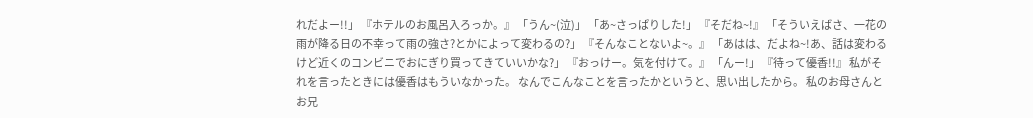れだよー!!」 『ホテルのお風呂入ろっか。』 「うん~(泣)」 「あ~さっぱりした!」 『そだね~!』 「そういえばさ、一花の雨が降る日の不幸って雨の強さ?とかによって変わるの?」 『そんなことないよ~。』 「あはは、だよね~!あ、話は変わるけど近くのコンビニでおにぎり買ってきていいかな?」 『おっけー。気を付けて。』 「んー!」 『待って優香!!』 私がそれを言ったときには優香はもういなかった。 なんでこんなことを言ったかというと、思い出したから。 私のお母さんとお兄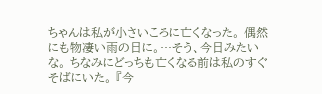ちゃんは私が小さいころに亡くなった。 偶然にも物凄い雨の日に。…そう、今日みたいな。 ちなみにどっちも亡くなる前は私のすぐそばにいた。 『今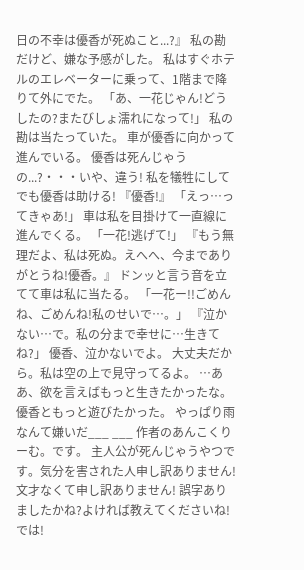日の不幸は優香が死ぬこと...?』 私の勘だけど、嫌な予感がした。 私はすぐホテルのエレベーターに乗って、1階まで降りて外にでた。 「あ、一花じゃん!どうしたの?またびしょ濡れになって!」 私の勘は当たっていた。 車が優香に向かって進んでいる。 優香は死んじゃうの...?・・・いや、違う! 私を犠牲にしてでも優香は助ける! 『優香!』 「えっ…ってきゃあ!」 車は私を目掛けて一直線に進んでくる。 「一花!逃げて!」 『もう無理だよ、私は死ぬ。えへへ、今までありがとうね!優香。』 ドンッと言う音を立てて車は私に当たる。 「一花ー!!ごめんね、ごめんね!私のせいで…。」 『泣かない…で。私の分まで幸せに…生きてね?」 優香、泣かないでよ。 大丈夫だから。私は空の上で見守ってるよ。 …ああ、欲を言えばもっと生きたかったな。 優香ともっと遊びたかった。 やっぱり雨なんて嫌いだ___ ___ 作者のあんこくりーむ。です。 主人公が死んじゃうやつです。気分を害された人申し訳ありません! 文才なくて申し訳ありません! 誤字ありましたかね?よければ教えてくださいね! では!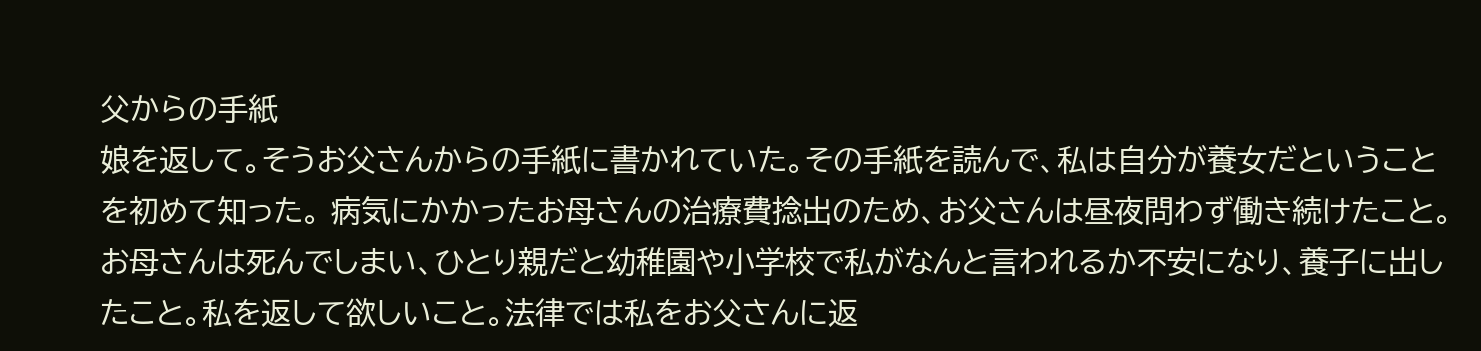父からの手紙
娘を返して。そうお父さんからの手紙に書かれていた。その手紙を読んで、私は自分が養女だということを初めて知った。 病気にかかったお母さんの治療費捻出のため、お父さんは昼夜問わず働き続けたこと。お母さんは死んでしまい、ひとり親だと幼稚園や小学校で私がなんと言われるか不安になり、養子に出したこと。私を返して欲しいこと。法律では私をお父さんに返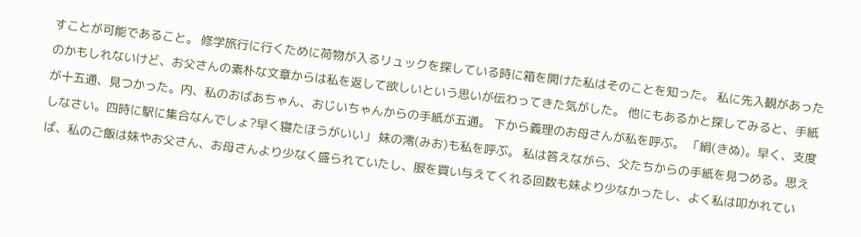すことが可能であること。 修学旅行に行くために荷物が入るリュックを探している時に箱を開けた私はそのことを知った。 私に先入観があったのかもしれないけど、お父さんの素朴な文章からは私を返して欲しいという思いが伝わってきた気がした。 他にもあるかと探してみると、手紙が十五通、見つかった。内、私のおばあちゃん、おじいちゃんからの手紙が五通。 下から義理のお母さんが私を呼ぶ。 「絹(きぬ)。早く、支度しなさい。四時に駅に集合なんでしょ?早く寝たほうがいい」 妹の澪(みお)も私を呼ぶ。 私は答えながら、父たちからの手紙を見つめる。思えば、私のご飯は妹やお父さん、お母さんより少なく盛られていたし、服を買い与えてくれる回数も妹より少なかったし、よく私は叩かれてい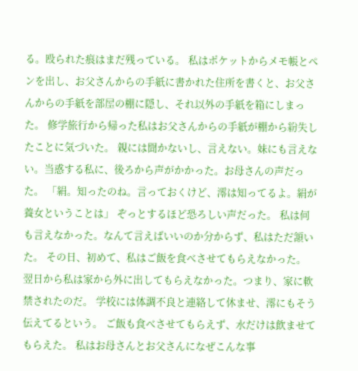る。殴られた痕はまだ残っている。 私はポケットからメモ帳とペンを出し、お父さんからの手紙に書かれた住所を書くと、お父さんからの手紙を部屋の棚に隠し、それ以外の手紙を箱にしまった。 修学旅行から帰った私はお父さんからの手紙が棚から紛失したことに気づいた。 親には聞かないし、言えない。妹にも言えない。当惑する私に、後ろから声がかかった。お母さんの声だった。 「絹。知ったのね。言っておくけど、澪は知ってるよ。絹が養女ということは」 ぞっとするほど恐ろしい声だった。 私は何も言えなかった。なんて言えばいいのか分からず、私はただ頷いた。 その日、初めて、私はご飯を食べさせてもらえなかった。 翌日から私は家から外に出してもらえなかった。つまり、家に軟禁されたのだ。 学校には体調不良と連絡して休ませ、澪にもそう伝えてるという。 ご飯も食べさせてもらえず、水だけは飲ませてもらえた。 私はお母さんとお父さんになぜこんな事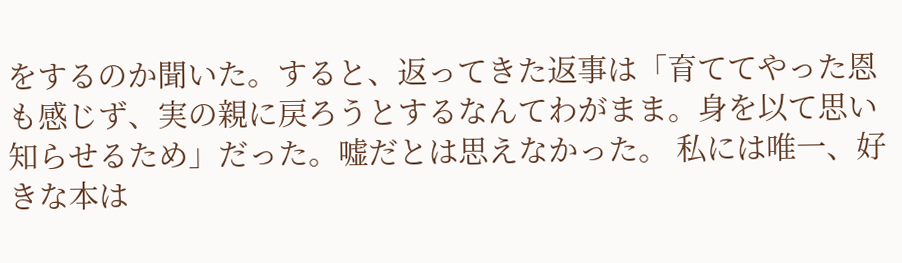をするのか聞いた。すると、返ってきた返事は「育ててやった恩も感じず、実の親に戻ろうとするなんてわがまま。身を以て思い知らせるため」だった。嘘だとは思えなかった。 私には唯一、好きな本は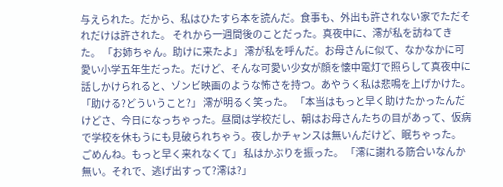与えられた。だから、私はひたすら本を読んだ。食事も、外出も許されない家でただそれだけは許された。 それから一週間後のことだった。真夜中に、澪が私を訪ねてきた。 「お姉ちゃん。助けに来たよ」 澪が私を呼んだ。お母さんに似て、なかなかに可愛い小学五年生だった。だけど、そんな可愛い少女が顔を懐中電灯で照らして真夜中に話しかけられると、ゾンビ映画のような怖さを持つ。あやうく私は悲鳴を上げかけた。 「助ける?どういうこと?」 澪が明るく笑った。 「本当はもっと早く助けたかったんだけどさ、今日になっちゃった。昼間は学校だし、朝はお母さんたちの目があって、仮病で学校を休もうにも見破られちゃう。夜しかチャンスは無いんだけど、眠ちゃった。 ごめんね。もっと早く来れなくて」 私はかぶりを振った。 「澪に謝れる筋合いなんか無い。それで、逃げ出すって?澪は?」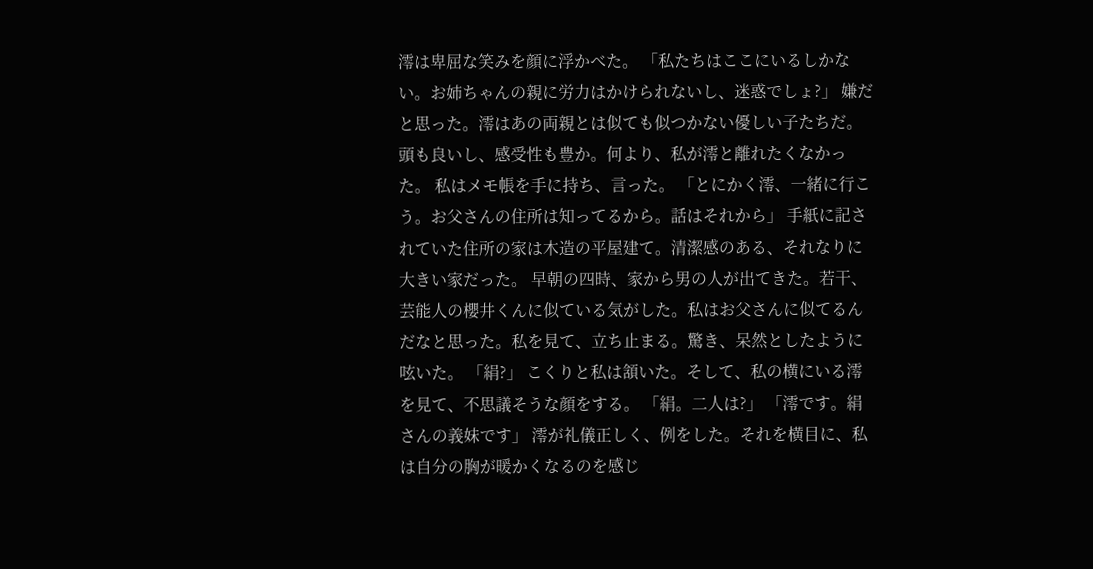澪は卑屈な笑みを顔に浮かべた。 「私たちはここにいるしかない。お姉ちゃんの親に労力はかけられないし、迷惑でしょ?」 嫌だと思った。澪はあの両親とは似ても似つかない優しい子たちだ。頭も良いし、感受性も豊か。何より、私が澪と離れたくなかった。 私はメモ帳を手に持ち、言った。 「とにかく澪、一緒に行こう。お父さんの住所は知ってるから。話はそれから」 手紙に記されていた住所の家は木造の平屋建て。清潔感のある、それなりに大きい家だった。 早朝の四時、家から男の人が出てきた。若干、芸能人の櫻井くんに似ている気がした。私はお父さんに似てるんだなと思った。私を見て、立ち止まる。驚き、呆然としたように呟いた。 「絹?」 こくりと私は頷いた。そして、私の横にいる澪を見て、不思議そうな顔をする。 「絹。二人は?」 「澪です。絹さんの義妹です」 澪が礼儀正しく、例をした。それを横目に、私は自分の胸が暖かくなるのを感じ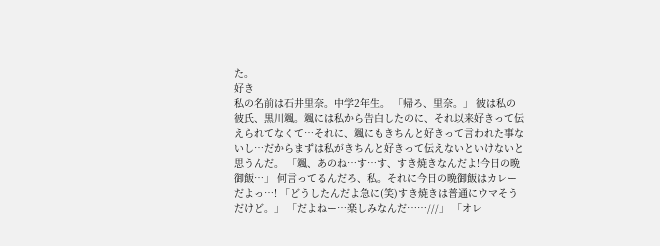た。
好き
私の名前は石井里奈。中学2年生。 「帰ろ、里奈。」 彼は私の彼氏、黒川颯。颯には私から告白したのに、それ以来好きって伝えられてなくて…それに、颯にもきちんと好きって言われた事ないし…だからまずは私がきちんと好きって伝えないといけないと思うんだ。 「颯、あのね…す…す、すき焼きなんだよ!今日の晩御飯…」 何言ってるんだろ、私。それに今日の晩御飯はカレーだよっ…! 「どうしたんだよ急に(笑)すき焼きは普通にウマそうだけど。」 「だよねー…楽しみなんだ……///」 「オレ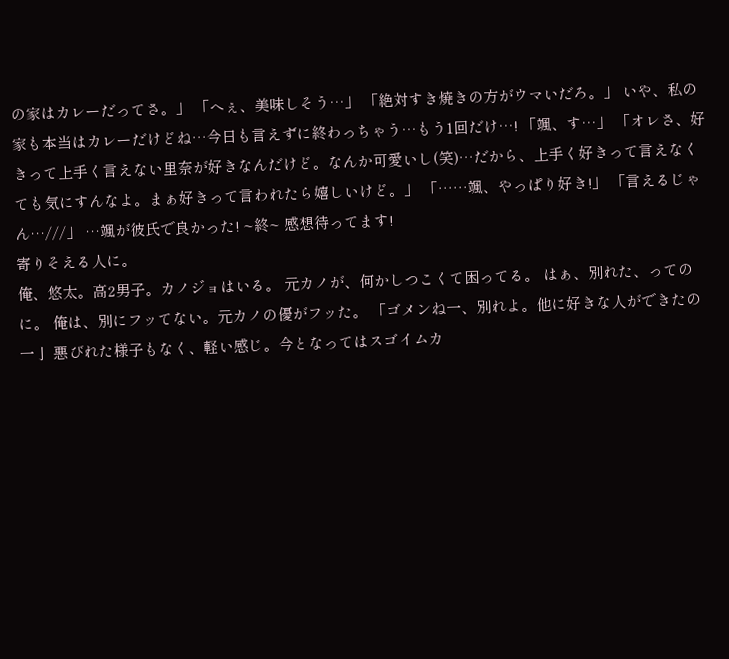の家はカレーだってさ。」 「へぇ、美味しそう…」 「絶対すき焼きの方がウマいだろ。」 いや、私の家も本当はカレーだけどね…今日も言えずに終わっちゃう…もう1回だけ…! 「颯、す…」 「オレさ、好きって上手く言えない里奈が好きなんだけど。なんか可愛いし(笑)…だから、上手く好きって言えなくても気にすんなよ。まぁ好きって言われたら嬉しいけど。」 「……颯、やっぱり好き!」 「言えるじゃん…///」 …颯が彼氏で良かった! ~終~ 感想待ってます!
寄りそえる人に。
俺、悠太。高2男子。カノジョはいる。 元カノが、何かしつこくて困ってる。 はぁ、別れた、ってのに。 俺は、別にフッてない。元カノの優がフッた。 「ゴメンね一、別れよ。他に好きな人ができたの一亅 悪びれた様子もなく、軽い感じ。今となってはスゴイムカ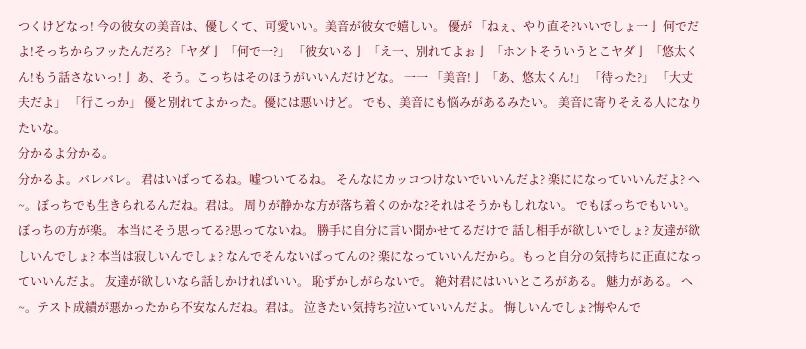つくけどなっ! 今の彼女の美音は、優しくて、可愛いい。美音が彼女で嬉しい。 優が 「ねぇ、やり直そ?いいでしょ一亅 何でだよ!そっちからフッたんだろ? 「ヤダ亅 「何で一?」 「彼女いる亅 「え一、別れてよぉ亅 「ホントそういうとこヤダ亅 「悠太くん!もう話さないっ!亅 あ、そう。こっちはそのほうがいいんだけどな。 一一 「美音!亅 「あ、悠太くん!」 「待った?」 「大丈夫だよ」 「行こっか」 優と別れてよかった。優には悪いけど。 でも、美音にも悩みがあるみたい。 美音に寄りそえる人になりたいな。
分かるよ分かる。
分かるよ。バレバレ。 君はいばってるね。嘘ついてるね。 そんなにカッコつけないでいいんだよ? 楽にになっていいんだよ? へ~。ぼっちでも生きられるんだね。君は。 周りが静かな方が落ち着くのかな?それはそうかもしれない。 でもぼっちでもいい。ぼっちの方が楽。 本当にそう思ってる?思ってないね。 勝手に自分に言い聞かせてるだけで 話し相手が欲しいでしょ? 友達が欲しいんでしょ? 本当は寂しいんでしょ? なんでそんないばってんの? 楽になっていいんだから。もっと自分の気持ちに正直になっていいんだよ。 友達が欲しいなら話しかければいい。 恥ずかしがらないで。 絶対君にはいいところがある。 魅力がある。 へ~。テスト成績が悪かったから不安なんだね。君は。 泣きたい気持ち?泣いていいんだよ。 悔しいんでしょ?悔やんで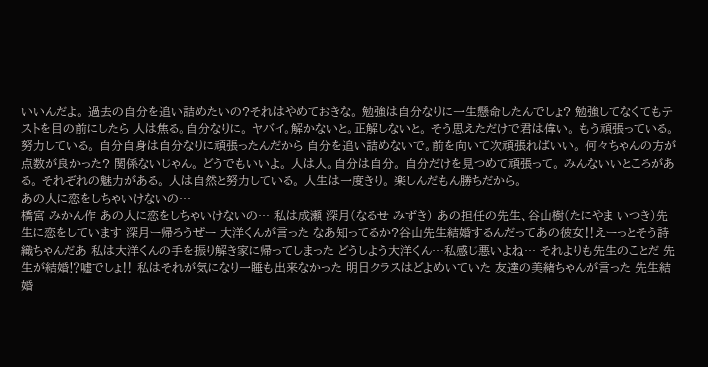いいんだよ。 過去の自分を追い詰めたいの?それはやめておきな。 勉強は自分なりに一生懸命したんでしょ? 勉強してなくてもテストを目の前にしたら 人は焦る。自分なりに。 ヤバイ。解かないと。正解しないと。 そう思えただけで君は偉い。 もう頑張っている。努力している。 自分自身は自分なりに頑張ったんだから 自分を追い詰めないで。前を向いて次頑張ればいい。 何々ちゃんの方が点数が良かった? 関係ないじゃん。 どうでもいいよ。 人は人。自分は自分。 自分だけを見つめて頑張って。 みんないいところがある。 それぞれの魅力がある。 人は自然と努力している。 人生は一度きり。 楽しんだもん勝ちだから。
あの人に恋をしちゃいけないの…
橋宮 みかん作 あの人に恋をしちゃいけないの… 私は成瀬 深月(なるせ みずき) あの担任の先生、谷山樹(たにやま いつき)先生に恋をしています 深月ー帰ろうぜー 大洋くんが言った なあ知ってるか?谷山先生結婚するんだってあの彼女‼えーっとそう詩織ちゃんだあ 私は大洋くんの手を振り解き家に帰ってしまった どうしよう大洋くん…私感じ悪いよね… それよりも先生のことだ 先生が結婚⁉嘘でしょ‼ 私はそれが気になり一睡も出来なかった 明日クラスはどよめいていた 友達の美緒ちゃんが言った 先生結婚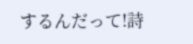するんだって!詩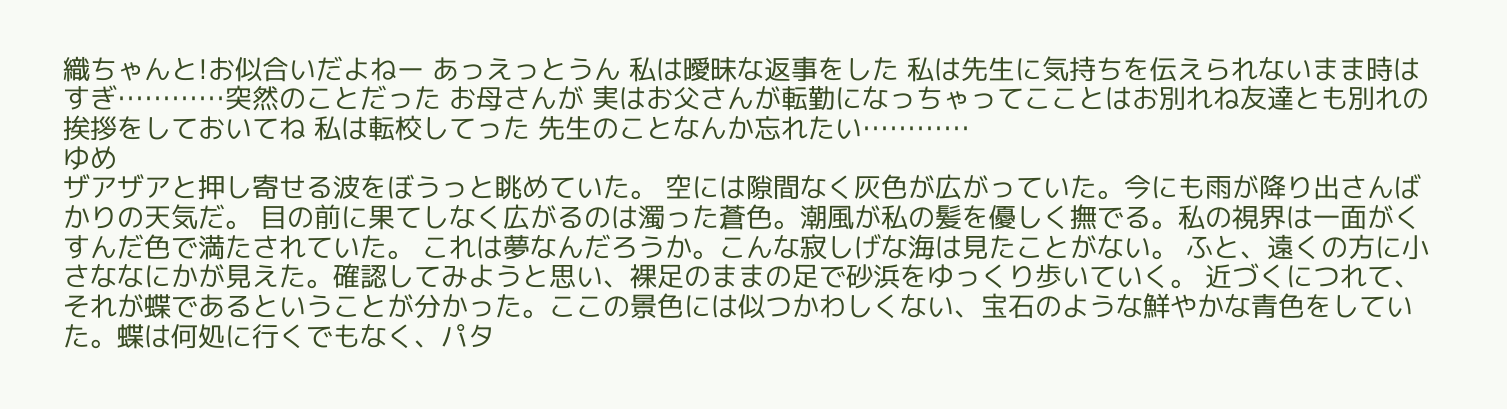織ちゃんと!お似合いだよねー あっえっとうん 私は曖昧な返事をした 私は先生に気持ちを伝えられないまま時はすぎ…………突然のことだった お母さんが 実はお父さんが転勤になっちゃってこことはお別れね友達とも別れの挨拶をしておいてね 私は転校してった 先生のことなんか忘れたい…………
ゆめ
ザアザアと押し寄せる波をぼうっと眺めていた。 空には隙間なく灰色が広がっていた。今にも雨が降り出さんばかりの天気だ。 目の前に果てしなく広がるのは濁った蒼色。潮風が私の髪を優しく撫でる。私の視界は一面がくすんだ色で満たされていた。 これは夢なんだろうか。こんな寂しげな海は見たことがない。 ふと、遠くの方に小さななにかが見えた。確認してみようと思い、裸足のままの足で砂浜をゆっくり歩いていく。 近づくにつれて、それが蝶であるということが分かった。ここの景色には似つかわしくない、宝石のような鮮やかな青色をしていた。蝶は何処に行くでもなく、パタ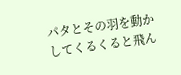パタとその羽を動かしてくるくると飛ん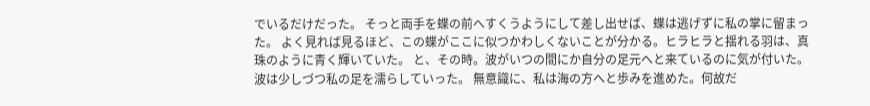でいるだけだった。 そっと両手を蝶の前へすくうようにして差し出せば、蝶は逃げずに私の掌に留まった。 よく見れば見るほど、この蝶がここに似つかわしくないことが分かる。ヒラヒラと揺れる羽は、真珠のように青く輝いていた。 と、その時。波がいつの間にか自分の足元へと来ているのに気が付いた。波は少しづつ私の足を濡らしていった。 無意識に、私は海の方へと歩みを進めた。何故だ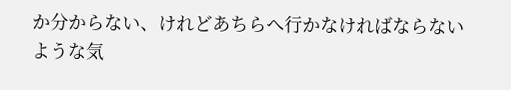か分からない、けれどあちらへ行かなければならないような気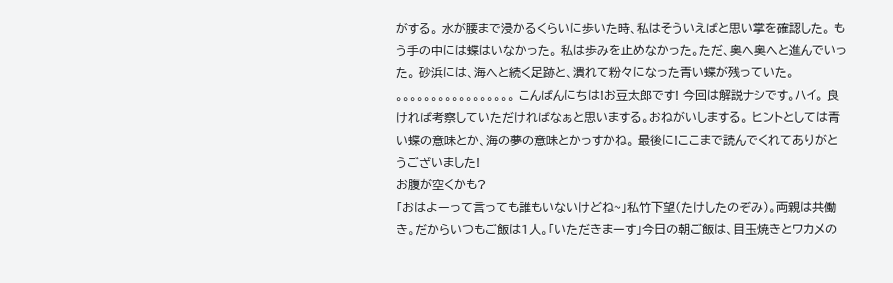がする。 水が腰まで浸かるくらいに歩いた時、私はそういえばと思い掌を確認した。 もう手の中には蝶はいなかった。 私は歩みを止めなかった。ただ、奥へ奥へと進んでいった。 砂浜には、海へと続く足跡と、潰れて粉々になった青い蝶が残っていた。 。。。。。。。。。。。。。。。。。 こんばんにちは!お豆太郎です! 今回は解説ナシです。ハイ。 良ければ考察していただければなぁと思いまする。おねがいしまする。 ヒントとしては青い蝶の意味とか、海の夢の意味とかっすかね。 最後に!ここまで読んでくれてありがとうございました!
お腹が空くかも?
「おはよーって言っても誰もいないけどね~」私竹下望(たけしたのぞみ)。両親は共働き。だからいつもご飯は1人。「いただきまーす」今日の朝ご飯は、目玉焼きとワカメの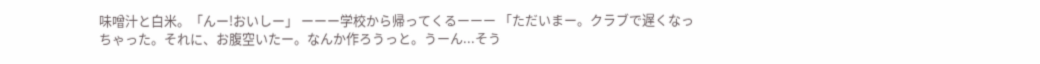味噌汁と白米。「んー!おいしー」 ーーー学校から帰ってくるーーー 「ただいまー。クラブで遅くなっちゃった。それに、お腹空いたー。なんか作ろうっと。うーん...そう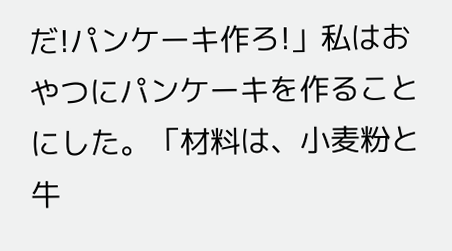だ!パンケーキ作ろ!」私はおやつにパンケーキを作ることにした。「材料は、小麦粉と牛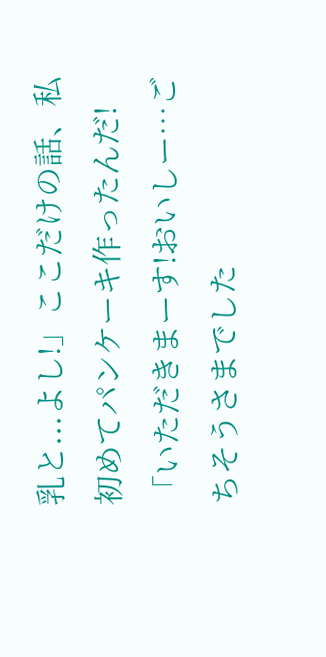乳と...よし!」ここだけの話、私初めてパンケーキ作ったんだ! 「いただきまーす!おいしー…ごちそうさまでした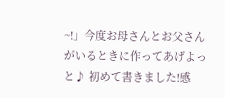~!」今度お母さんとお父さんがいるときに作ってあげよっと♪ 初めて書きました!感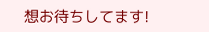想お待ちしてます!